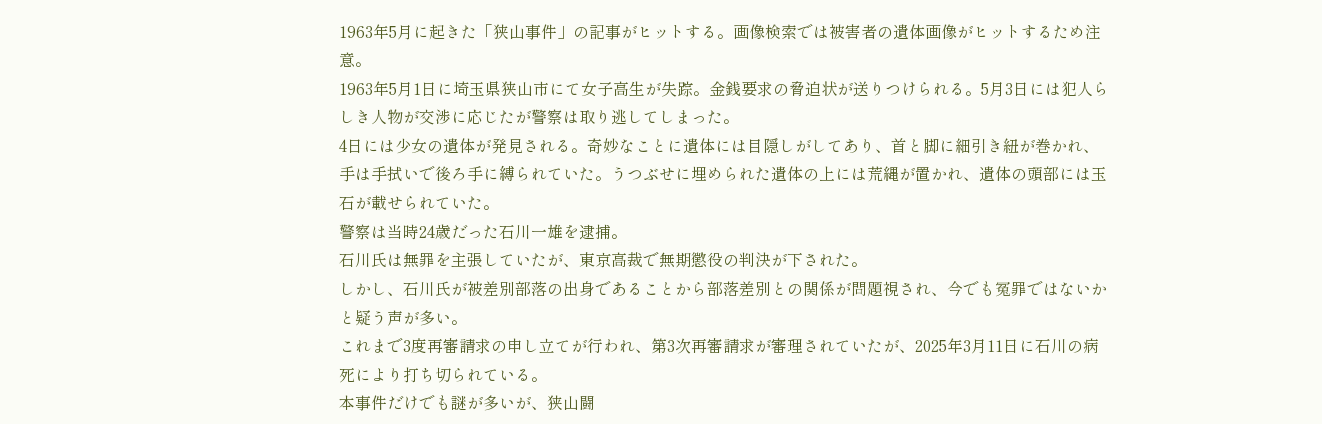1963年5月に起きた「狭山事件」の記事がヒットする。画像検索では被害者の遺体画像がヒットするため注意。
1963年5月1日に埼玉県狭山市にて女子高生が失踪。金銭要求の脅迫状が送りつけられる。5月3日には犯人らしき人物が交渉に応じたが警察は取り逃してしまった。
4日には少女の遺体が発見される。奇妙なことに遺体には目隠しがしてあり、首と脚に細引き紐が巻かれ、手は手拭いで後ろ手に縛られていた。うつぶせに埋められた遺体の上には荒縄が置かれ、遺体の頭部には玉石が載せられていた。
警察は当時24歳だった石川一雄を逮捕。
石川氏は無罪を主張していたが、東京高裁で無期懲役の判決が下された。
しかし、石川氏が被差別部落の出身であることから部落差別との関係が問題視され、今でも冤罪ではないかと疑う声が多い。
これまで3度再審請求の申し立てが行われ、第3次再審請求が審理されていたが、2025年3月11日に石川の病死により打ち切られている。
本事件だけでも謎が多いが、狭山闘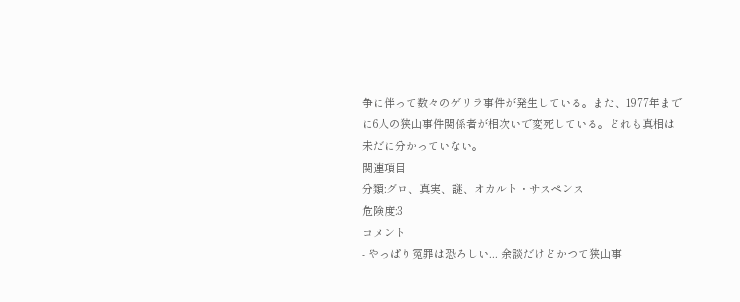争に伴って数々のゲリラ事件が発生している。また、1977年までに6人の狭山事件関係者が相次いで変死している。どれも真相は未だに分かっていない。
関連項目
分類:グロ、真実、謎、オカルト・サスペンス
危険度:3
コメント
- やっぱり冤罪は恐ろしい... 余談だけどかつて狭山事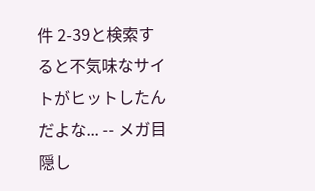件 2-39と検索すると不気味なサイトがヒットしたんだよな... -- メガ目隠し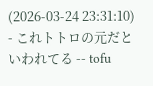(2026-03-24 23:31:10)
- これトトロの元だといわれてる -- tofu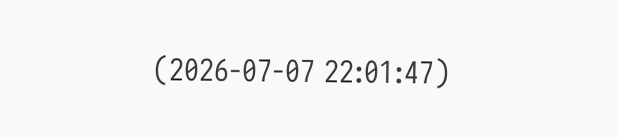(2026-07-07 22:01:47)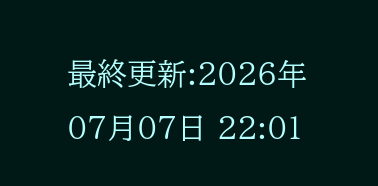最終更新:2026年07月07日 22:01